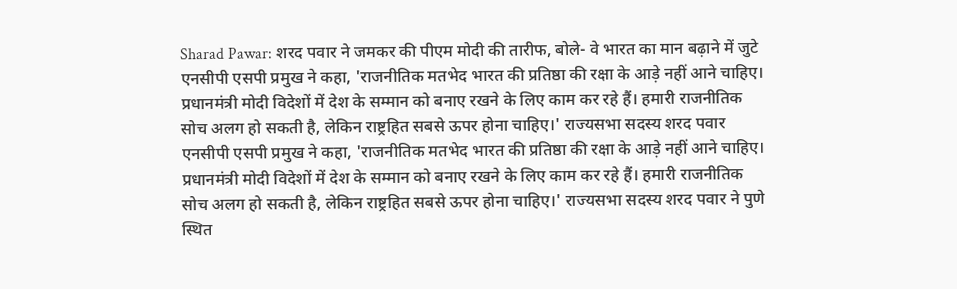Sharad Pawar: शरद पवार ने जमकर की पीएम मोदी की तारीफ, बोले- वे भारत का मान बढ़ाने में जुटे
एनसीपी एसपी प्रमुख ने कहा, 'राजनीतिक मतभेद भारत की प्रतिष्ठा की रक्षा के आड़े नहीं आने चाहिए। प्रधानमंत्री मोदी विदेशों में देश के सम्मान को बनाए रखने के लिए काम कर रहे हैं। हमारी राजनीतिक सोच अलग हो सकती है, लेकिन राष्ट्रहित सबसे ऊपर होना चाहिए।' राज्यसभा सदस्य शरद पवार
एनसीपी एसपी प्रमुख ने कहा, 'राजनीतिक मतभेद भारत की प्रतिष्ठा की रक्षा के आड़े नहीं आने चाहिए। प्रधानमंत्री मोदी विदेशों में देश के सम्मान को बनाए रखने के लिए काम कर रहे हैं। हमारी राजनीतिक सोच अलग हो सकती है, लेकिन राष्ट्रहित सबसे ऊपर होना चाहिए।' राज्यसभा सदस्य शरद पवार ने पुणे स्थित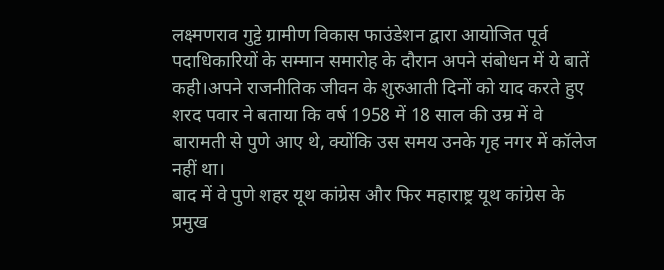लक्ष्मणराव गुट्टे ग्रामीण विकास फाउंडेशन द्वारा आयोजित पूर्व पदाधिकारियों के सम्मान समारोह के दौरान अपने संबोधन में ये बातें कही।अपने राजनीतिक जीवन के शुरुआती दिनों को याद करते हुए शरद पवार ने बताया कि वर्ष 1958 में 18 साल की उम्र में वे बारामती से पुणे आए थे, क्योंकि उस समय उनके गृह नगर में कॉलेज नहीं था।
बाद में वे पुणे शहर यूथ कांग्रेस और फिर महाराष्ट्र यूथ कांग्रेस के प्रमुख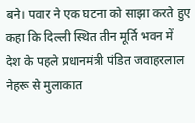बने। पवार ने एक घटना को साझा करते हुए कहा कि दिल्ली स्थित तीन मूर्ति भवन में देश के पहले प्रधानमंत्री पंडित जवाहरलाल नेहरू से मुलाकात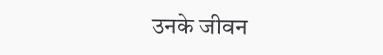उनके जीवन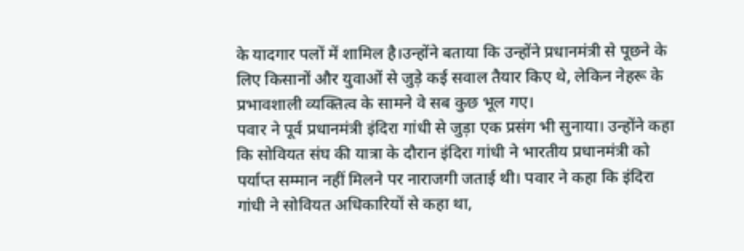के यादगार पलों में शामिल है।उन्होंने बताया कि उन्होंने प्रधानमंत्री से पूछने के लिए किसानों और युवाओं से जुड़े कई सवाल तैयार किए थे, लेकिन नेहरू के प्रभावशाली व्यक्तित्व के सामने वे सब कुछ भूल गए।
पवार ने पूर्व प्रधानमंत्री इंदिरा गांधी से जुड़ा एक प्रसंग भी सुनाया। उन्होंने कहा कि सोवियत संघ की यात्रा के दौरान इंदिरा गांधी ने भारतीय प्रधानमंत्री को पर्याप्त सम्मान नहीं मिलने पर नाराजगी जताई थी। पवार ने कहा कि इंदिरा गांधी ने सोवियत अधिकारियों से कहा था,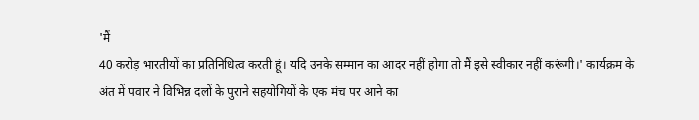'मैं
40 करोड़ भारतीयों का प्रतिनिधित्व करती हूं। यदि उनके सम्मान का आदर नहीं होगा तो मैं इसे स्वीकार नहीं करूंगी।' कार्यक्रम के अंत में पवार ने विभिन्न दलों के पुराने सहयोगियों के एक मंच पर आने का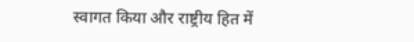स्वागत किया और राष्ट्रीय हित में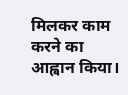मिलकर काम करने का आह्वान किया।